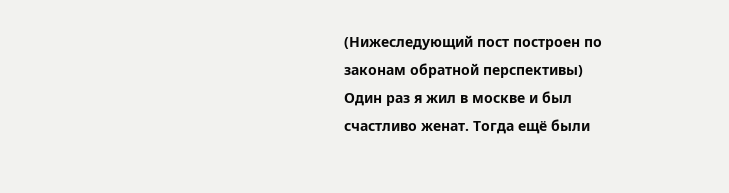(Нижеследующий пост построен по законам обратной перспективы)
Один раз я жил в москве и был счастливо женат. Тогда ещё были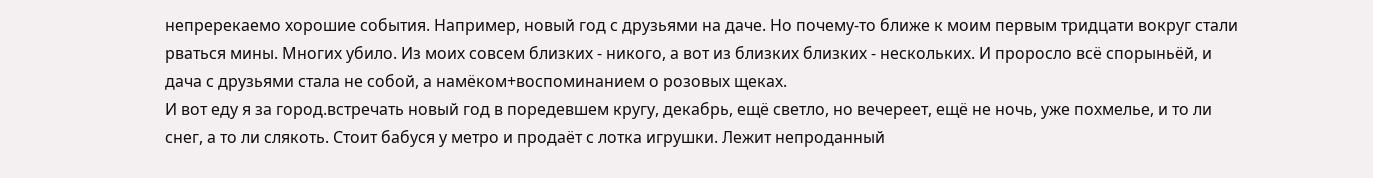непререкаемо хорошие события. Например, новый год с друзьями на даче. Но почему-то ближе к моим первым тридцати вокруг стали рваться мины. Многих убило. Из моих совсем близких - никого, а вот из близких близких - нескольких. И проросло всё спорыньёй, и дача с друзьями стала не собой, а намёком+воспоминанием о розовых щеках.
И вот еду я за город.встречать новый год в поредевшем кругу, декабрь, ещё светло, но вечереет, ещё не ночь, уже похмелье, и то ли снег, а то ли слякоть. Стоит бабуся у метро и продаёт с лотка игрушки. Лежит непроданный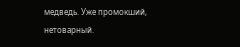медведь. Уже промокший, нетоварный.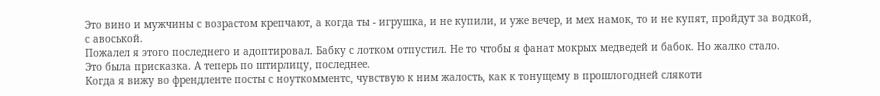Это вино и мужчины с возрастом крепчают, а когда ты - игрушка, и не купили, и уже вечер, и мех намок, то и не купят, пройдут за водкой, с авоськой.
Пожалел я этого последнего и адоптировал. Бабку с лотком отпустил. Не то чтобы я фанат мокрых медведей и бабок. Но жалко стало.
Это была присказка. А теперь по штирлицу, последнее.
Когда я вижу во френдленте посты с ноуткомментс, чувствую к ним жалость, как к тонущему в прошлогодней слякоти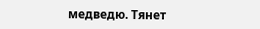медведю. Тянет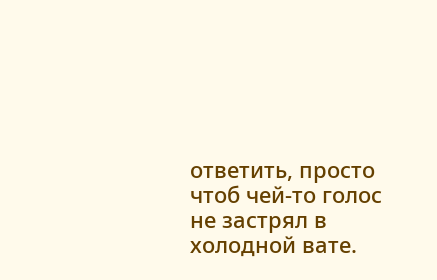ответить, просто чтоб чей-то голос не застрял в холодной вате.